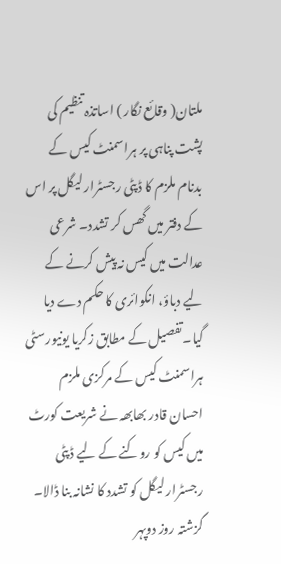ملتان( وقائع نگار ) اساتذہ تنظیم کی پشت پناہی پر ہراسمنٹ کیس کے بدنام ملزم کا ڈپٹی رجسٹرار لیگل پر اس کے دفتر میں گھس کر تشدد۔ شرعی عدالت میں کیس نہ پیش کرنے کے لیے دباؤ، انکوائری کا حکم دے دیا گیا۔تفصیل کے مطابق زکریا یونیورسٹی ہراسمنٹ کیس کے مرکزی ملزم احسان قادر بھابھہ نے شریعت کورٹ میں کیس کو روکنے کے لیے ڈپٹی رجسٹرار لیگل کو تشدد کا نشانہ بنا ڈالا۔ گزشتہ روز دوپہر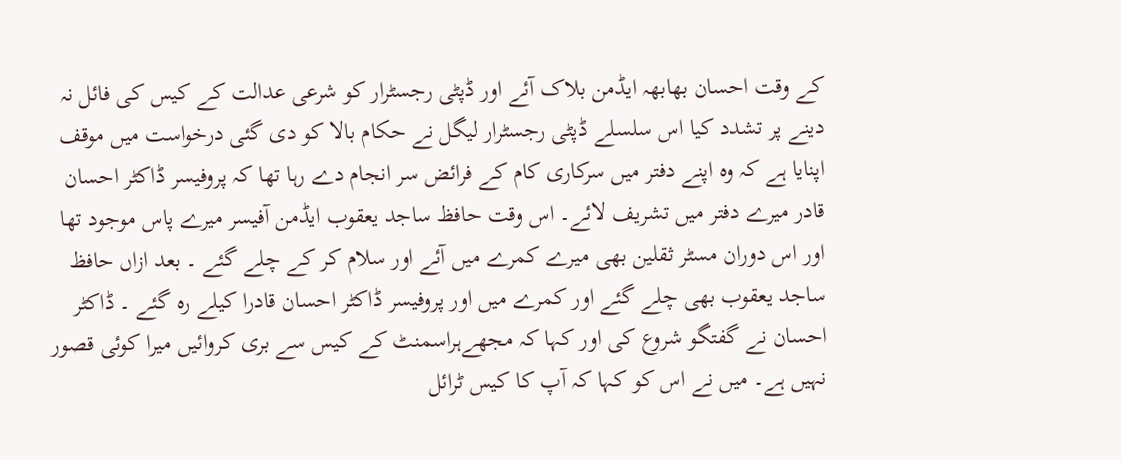کے وقت احسان بھابھہ ایڈمن بلاک آئے اور ڈپٹی رجسٹرار کو شرعی عدالت کے کیس کی فائل نہ دینے پر تشدد کیا اس سلسلے ڈپٹی رجسٹرار لیگل نے حکام بالا کو دی گئی درخواست میں موقف اپنایا ہے کہ وہ اپنے دفتر میں سرکاری کام کے فرائض سر انجام دے رہا تھا کہ پروفیسر ڈاکٹر احسان قادر میرے دفتر میں تشریف لائے۔ اس وقت حافظ ساجد یعقوب ایڈمن آفیسر میرے پاس موجود تھا اور اس دوران مسٹر ثقلین بھی میرے کمرے میں آئے اور سلام کر کے چلے گئے ۔ بعد ازاں حافظ ساجد یعقوب بھی چلے گئے اور کمرے میں اور پروفیسر ڈاکٹر احسان قادرا کیلے رہ گئے ۔ ڈاکٹر احسان نے گفتگو شروع کی اور کہا کہ مجھےہراسمنٹ کے کیس سے بری کروائیں میرا کوئی قصور نہیں ہے۔ میں نے اس کو کہا کہ آپ کا کیس ٹرائل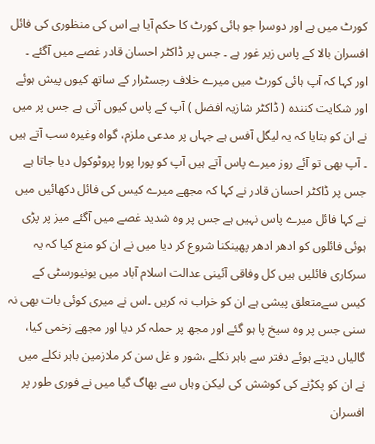کورٹ میں ہے اور دوسرا جو ہائی کورٹ کا حکم آیا ہے اس کی منظوری کی فائل افسران بالا کے پاس زیر غور ہے ۔ جس پر ڈاکٹر احسان قادر غصے میں آگئے ۔ اور کہا کہ آپ ہائی کورٹ میں میرے خلاف رجسٹرار کے ساتھ کیوں پیش ہوئے اور شکایت کنندہ ( ڈاکٹر شازیہ افضل ) آپ کے پاس کیوں آتی ہے جس پر میں نے ان کو بتایا کہ یہ لیگل آفس ہے جہاں پر مدعی ملزم، گواہ وغیرہ سب آتے ہیں ۔ آپ بھی تو آئے روز میرے پاس آتے ہیں آپ کو پورا پورا پروٹوکول دیا جاتا ہے جس پر ڈاکٹر احسان قادر نے کہا کہ مجھے میرے کیس کی فائل دکھائیں میں نے کہا فائل میرے پاس نہیں ہے جس پر وہ شدید غصے میں آگئے میز پر پڑی ہوئی فائلوں کو ادھر ادھر پھینکنا شروع کر دیا میں نے ان کو منع کیا کہ یہ سرکاری فائلیں ہیں کل وفاقی آئینی عدالت اسلام آباد میں یونیورسٹی کے کیس سےمتعلق پیشی ہے ان کو خراب نہ کریں ۔اس نے میری کوئی بات بھی نہ سنی جس پر وہ سیخ پا ہو گئے اور مجھ پر حملہ کر دیا اور مجھے زخمی کیا، گالیاں دیتے ہوئے دفتر سے باہر نکلے ،شور و غل سن کر ملازمین باہر نکلے میں نے ان کو پکڑنے کی کوشش کی لیکن وہاں سے بھاگ گیا میں نے فوری طور پر افسران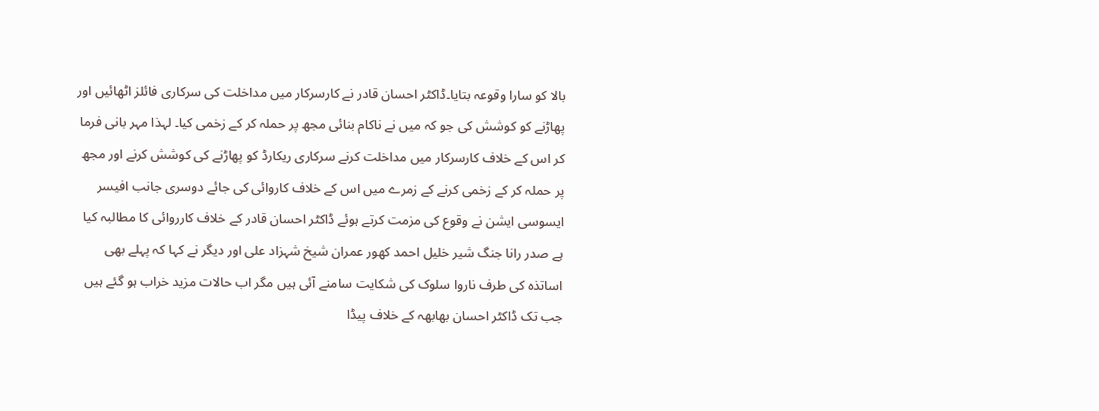بالا کو سارا وقوعہ بتایا۔ڈاکٹر احسان قادر نے کارسرکار میں مداخلت کی سرکاری فائلز اٹھائیں اور پھاڑنے کو کوشش کی جو کہ میں نے ناکام بنائی مجھ پر حملہ کر کے زخمی کیا۔ لہذا مہر بانی فرما کر اس کے خلاف کارسرکار میں مداخلت کرنے سرکاری ریکارڈ کو پھاڑنے کی کوشش کرنے اور مجھ پر حملہ کر کے زخمی کرنے کے زمرے میں اس کے خلاف کاروائی کی جائے دوسری جانب افیسر ایسوسی ایشن نے وقوع کی مزمت کرتے ہوئے ڈاکٹر احسان قادر کے خلاف کارروائی کا مطالبہ کیا ہے صدر رانا جنگ شیر خلیل احمد کھور عمران شیخ شہزاد علی اور دیگر نے کہا کہ پہلے بھی اساتذہ کی طرف ناروا سلوک کی شکایت سامنے آئی ہیں مگر اب حالات مزید خراب ہو گئے ہیں جب تک ڈاکٹر احسان بھابھہ کے خلاف پیڈا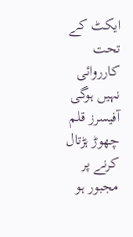ایکٹ کے تحت کارروائی نہیں ہوگی آفیسرز قلم چھوڑ ہڑتال کرنے پر مجبور ہو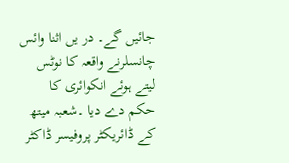جائیں گے۔ در یں اثنا وائس چانسلرنے واقعہ کا نوٹس لیتے ہوئے انکوائری کا حکم دے دیا ۔شعبہ میتھ کے ڈائریکٹر پروفیسر ڈاکٹر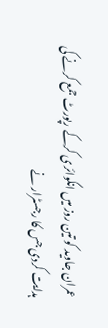عمران جاوید کو تین روز میں انکوائری کرکے رپورٹ جمع کرنے کی ہدایت کردی جس کا رجسٹرار نے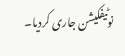نوٹیفکیشن جاری کردیا۔